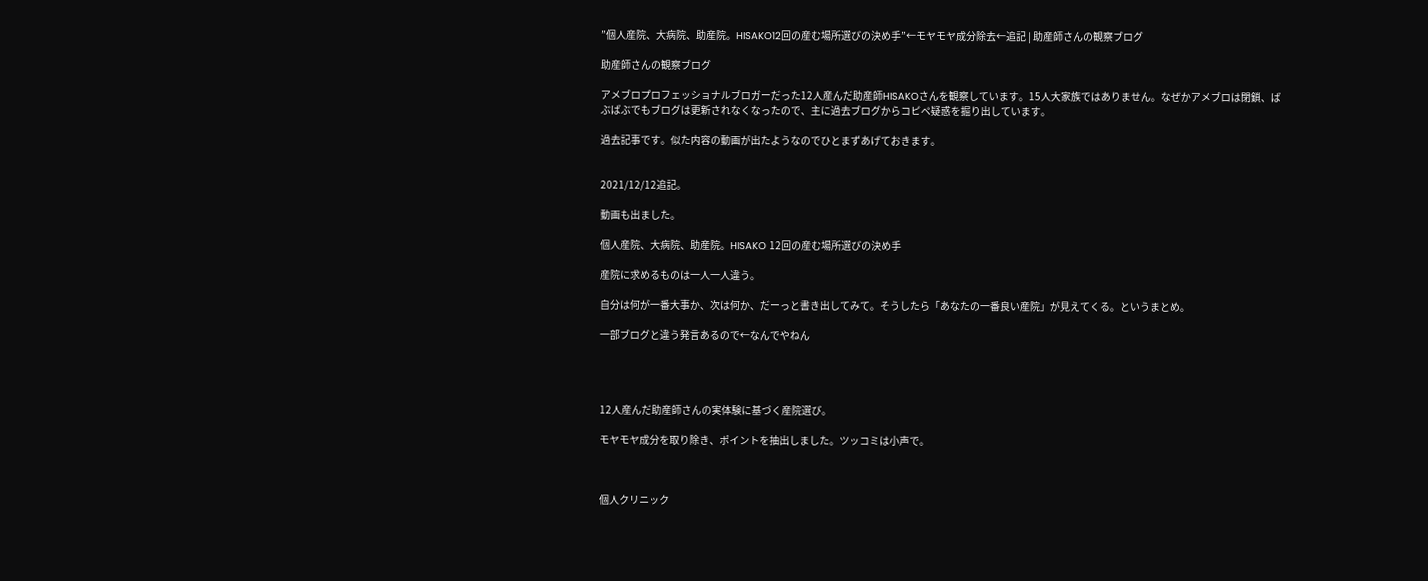”個人産院、大病院、助産院。HISAKO12回の産む場所選びの決め手”←モヤモヤ成分除去←追記 | 助産師さんの観察ブログ

助産師さんの観察ブログ

アメブロプロフェッショナルブロガーだった12人産んだ助産師HISAKOさんを観察しています。15人大家族ではありません。なぜかアメブロは閉鎖、ばぶばぶでもブログは更新されなくなったので、主に過去ブログからコピペ疑惑を掘り出しています。

過去記事です。似た内容の動画が出たようなのでひとまずあげておきます。


2021/12/12追記。

動画も出ました。

個人産院、大病院、助産院。HISAKO 12回の産む場所選びの決め手

産院に求めるものは一人一人違う。

自分は何が一番大事か、次は何か、だーっと書き出してみて。そうしたら「あなたの一番良い産院」が見えてくる。というまとめ。

一部ブログと違う発言あるので←なんでやねん




12人産んだ助産師さんの実体験に基づく産院選び。

モヤモヤ成分を取り除き、ポイントを抽出しました。ツッコミは小声で。



個人クリニック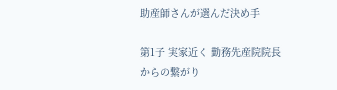助産師さんが選んだ決め手

第1子 実家近く 勤務先産院院長からの繋がり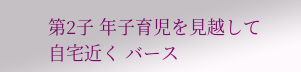第2子 年子育児を見越して自宅近く バース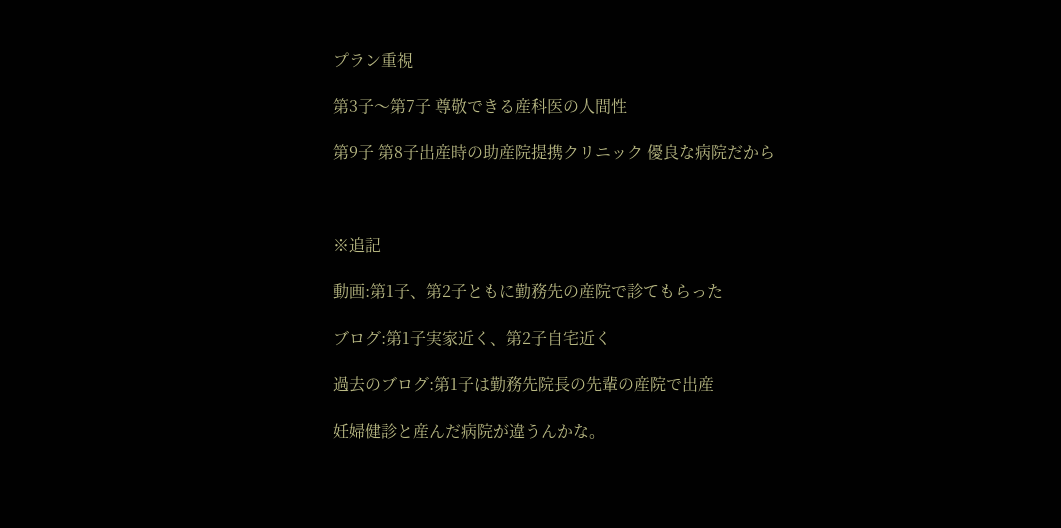プラン重視

第3子〜第7子 尊敬できる産科医の人間性

第9子 第8子出産時の助産院提携クリニック 優良な病院だから



※追記

動画:第1子、第2子ともに勤務先の産院で診てもらった

ブログ:第1子実家近く、第2子自宅近く

過去のブログ:第1子は勤務先院長の先輩の産院で出産

妊婦健診と産んだ病院が違うんかな。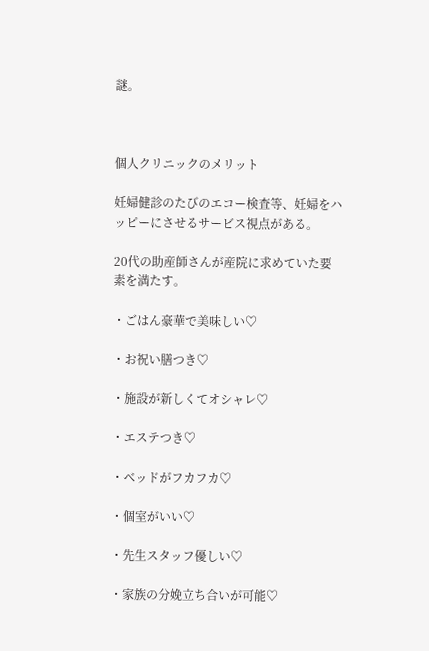謎。



個人クリニックのメリット

妊婦健診のたびのエコー検査等、妊婦をハッピーにさせるサービス視点がある。

20代の助産師さんが産院に求めていた要素を満たす。

・ごはん豪華で美味しい♡

・お祝い膳つき♡

・施設が新しくてオシャレ♡

・エステつき♡

・ベッドがフカフカ♡

・個室がいい♡

・先生スタッフ優しい♡

・家族の分娩立ち合いが可能♡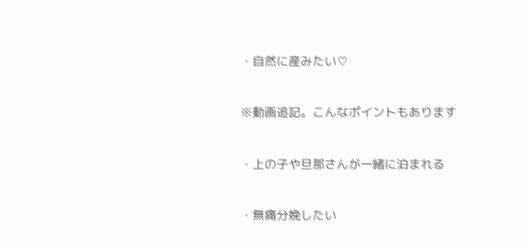・自然に産みたい♡

※動画追記。こんなポイントもあります

・上の子や旦那さんが一緒に泊まれる

・無痛分娩したい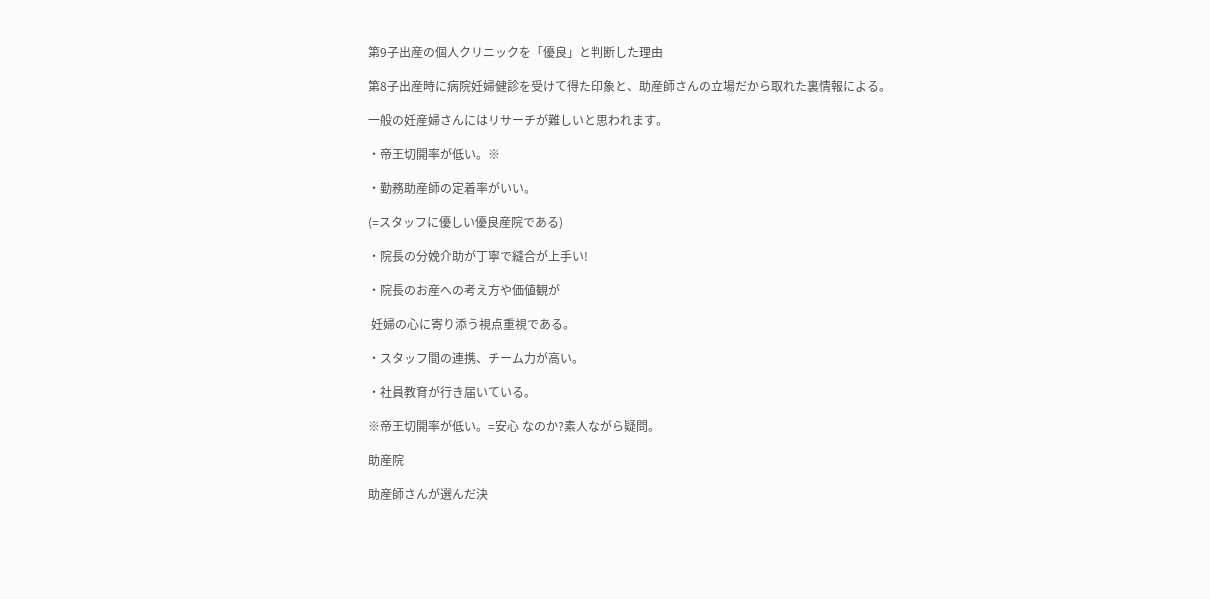第9子出産の個人クリニックを「優良」と判断した理由

第8子出産時に病院妊婦健診を受けて得た印象と、助産師さんの立場だから取れた裏情報による。

一般の妊産婦さんにはリサーチが難しいと思われます。

・帝王切開率が低い。※

・勤務助産師の定着率がいい。

(=スタッフに優しい優良産院である)

・院長の分娩介助が丁寧で縫合が上手い!

・院長のお産への考え方や価値観が

 妊婦の心に寄り添う視点重視である。

・スタッフ間の連携、チーム力が高い。

・社員教育が行き届いている。

※帝王切開率が低い。=安心 なのか?素人ながら疑問。

助産院

助産師さんが選んだ決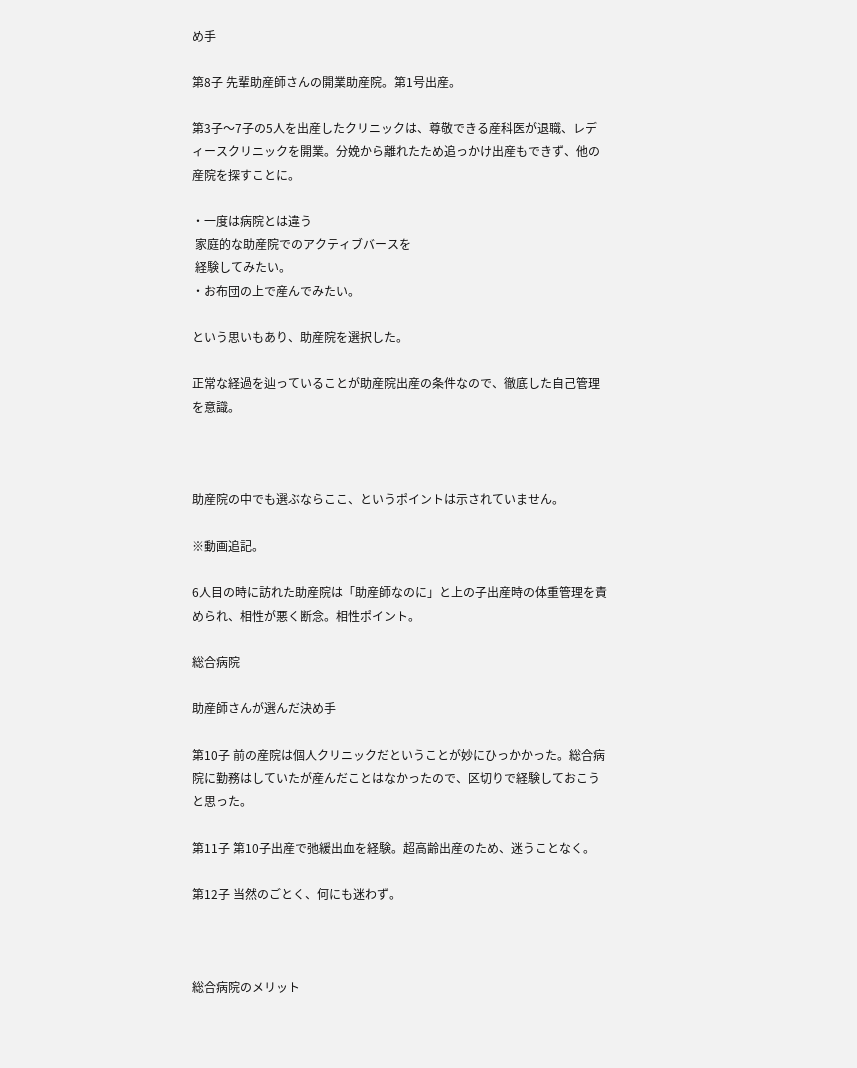め手

第8子 先輩助産師さんの開業助産院。第1号出産。

第3子〜7子の5人を出産したクリニックは、尊敬できる産科医が退職、レディースクリニックを開業。分娩から離れたため追っかけ出産もできず、他の産院を探すことに。

・一度は病院とは違う
 家庭的な助産院でのアクティブバースを
 経験してみたい。
・お布団の上で産んでみたい。

という思いもあり、助産院を選択した。

正常な経過を辿っていることが助産院出産の条件なので、徹底した自己管理を意識。



助産院の中でも選ぶならここ、というポイントは示されていません。

※動画追記。

6人目の時に訪れた助産院は「助産師なのに」と上の子出産時の体重管理を責められ、相性が悪く断念。相性ポイント。

総合病院

助産師さんが選んだ決め手

第10子 前の産院は個人クリニックだということが妙にひっかかった。総合病院に勤務はしていたが産んだことはなかったので、区切りで経験しておこうと思った。

第11子 第10子出産で弛緩出血を経験。超高齢出産のため、迷うことなく。

第12子 当然のごとく、何にも迷わず。



総合病院のメリット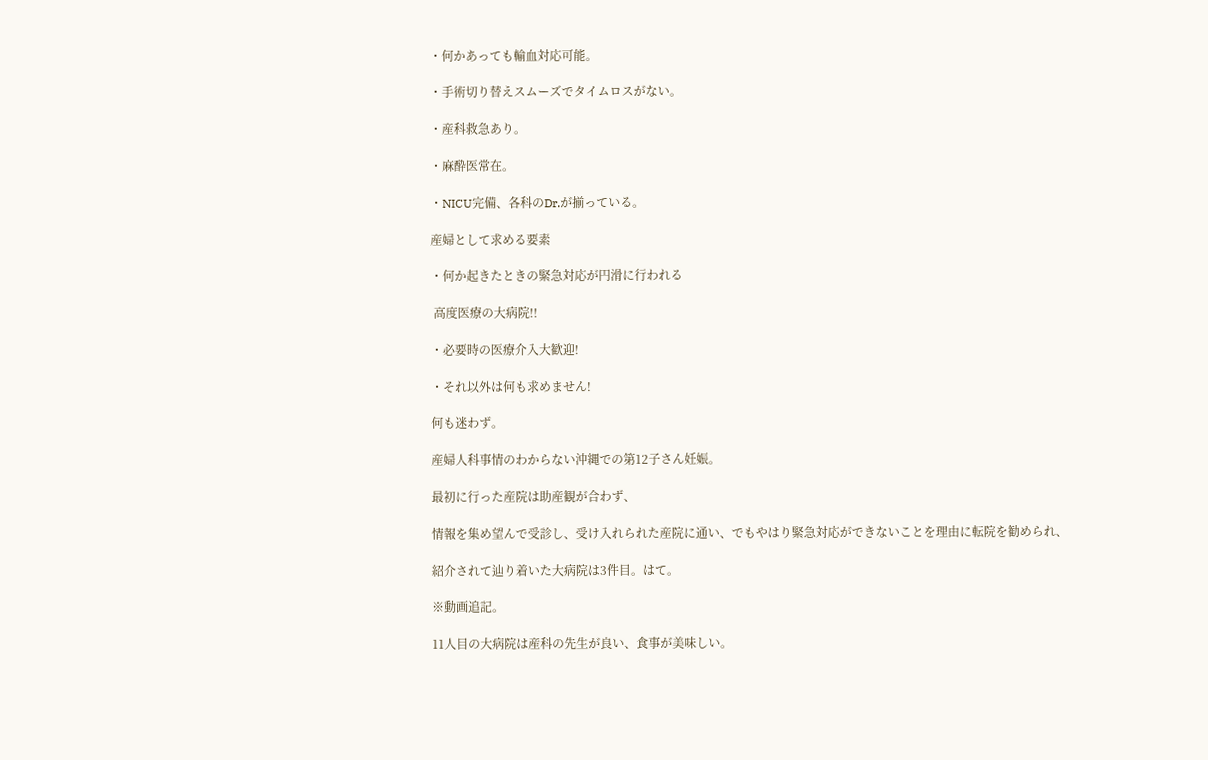・何かあっても輸血対応可能。

・手術切り替えスムーズでタイムロスがない。

・産科救急あり。

・麻酔医常在。

・NICU完備、各科のDr.が揃っている。

産婦として求める要素

・何か起きたときの緊急対応が円滑に行われる

 高度医療の大病院!!

・必要時の医療介入大歓迎!

・それ以外は何も求めません!

何も迷わず。

産婦人科事情のわからない沖縄での第12子さん妊娠。

最初に行った産院は助産観が合わず、

情報を集め望んで受診し、受け入れられた産院に通い、でもやはり緊急対応ができないことを理由に転院を勧められ、

紹介されて辿り着いた大病院は3件目。はて。

※動画追記。

11人目の大病院は産科の先生が良い、食事が美味しい。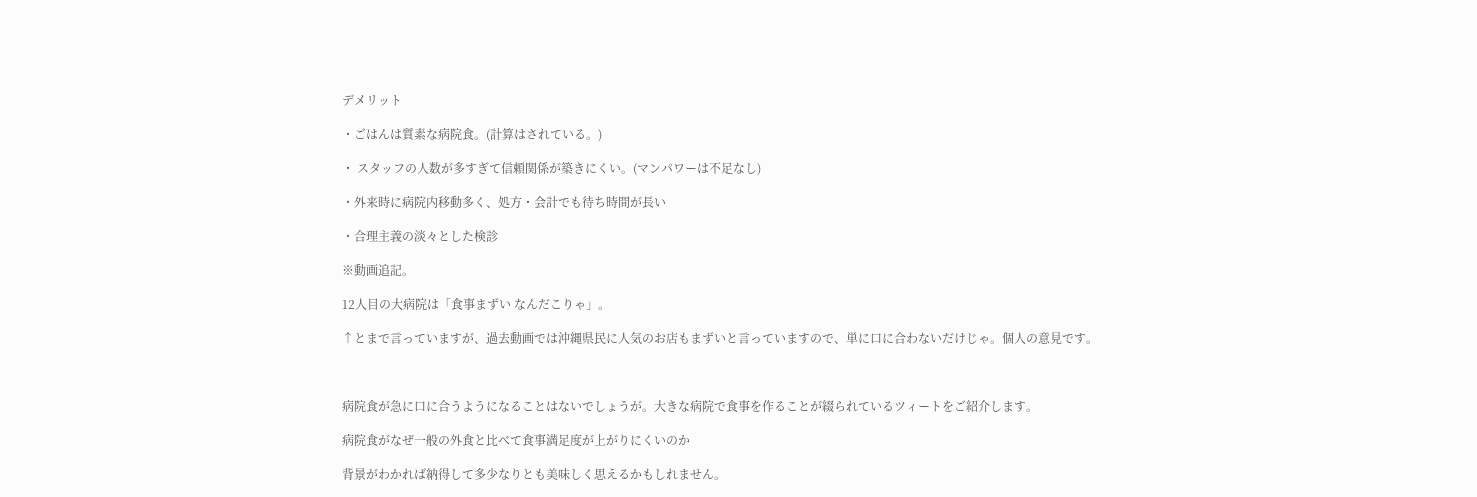デメリット

・ごはんは質素な病院食。(計算はされている。)

・ スタッフの人数が多すぎて信頼関係が築きにくい。(マンパワーは不足なし)

・外来時に病院内移動多く、処方・会計でも待ち時間が長い

・合理主義の淡々とした検診

※動画追記。

12人目の大病院は「食事まずい なんだこりゃ」。

↑とまで言っていますが、過去動画では沖縄県民に人気のお店もまずいと言っていますので、単に口に合わないだけじゃ。個人の意見です。



病院食が急に口に合うようになることはないでしょうが。大きな病院で食事を作ることが綴られているツィートをご紹介します。

病院食がなぜ一般の外食と比べて食事満足度が上がりにくいのか

背景がわかれば納得して多少なりとも美味しく思えるかもしれません。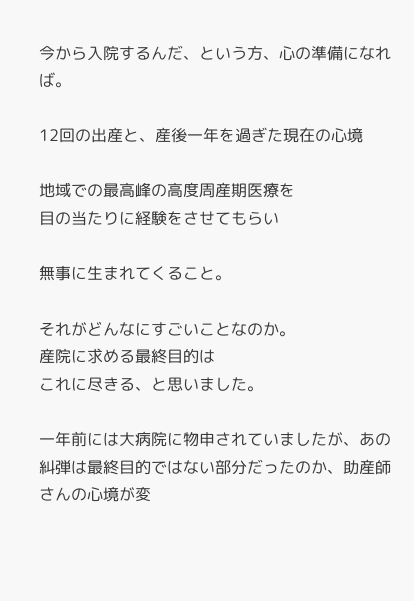今から入院するんだ、という方、心の準備になれば。

12回の出産と、産後一年を過ぎた現在の心境

地域での最高峰の高度周産期医療を
目の当たりに経験をさせてもらい

無事に生まれてくること。

それがどんなにすごいことなのか。
産院に求める最終目的は
これに尽きる、と思いました。

一年前には大病院に物申されていましたが、あの糾弾は最終目的ではない部分だったのか、助産師さんの心境が変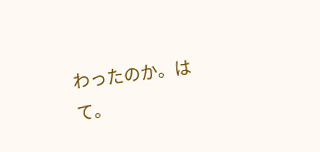わったのか。はて。